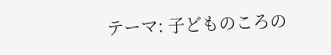テーマ: 子どものころの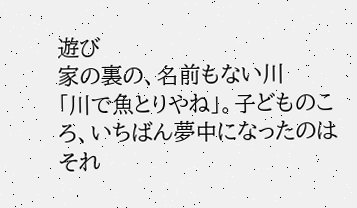遊び
家の裏の、名前もない川
「川で魚とりやね」。子どものころ、いちばん夢中になったのはそれ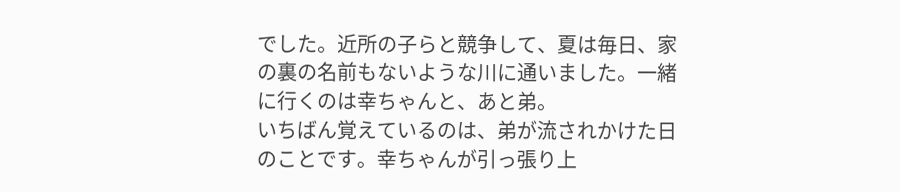でした。近所の子らと競争して、夏は毎日、家の裏の名前もないような川に通いました。一緒に行くのは幸ちゃんと、あと弟。
いちばん覚えているのは、弟が流されかけた日のことです。幸ちゃんが引っ張り上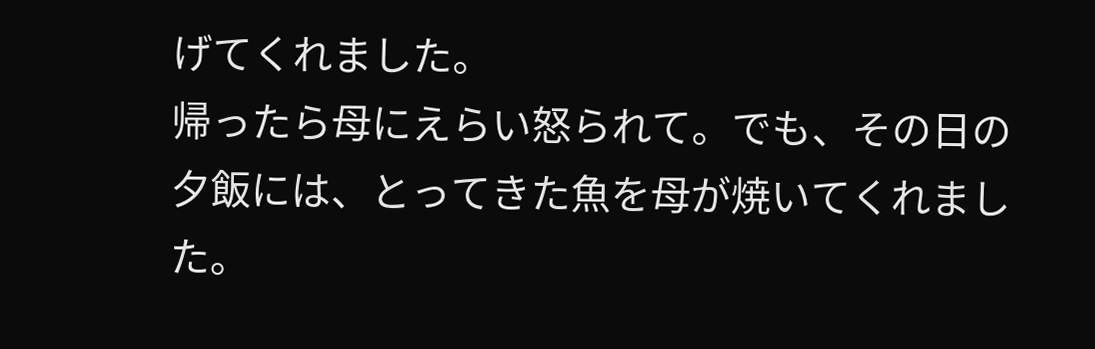げてくれました。
帰ったら母にえらい怒られて。でも、その日の夕飯には、とってきた魚を母が焼いてくれました。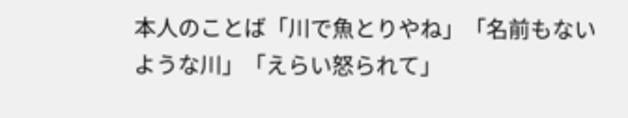本人のことば「川で魚とりやね」「名前もないような川」「えらい怒られて」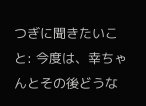つぎに聞きたいこと: 今度は、幸ちゃんとその後どうな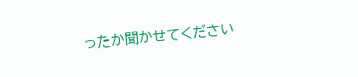ったか聞かせてください